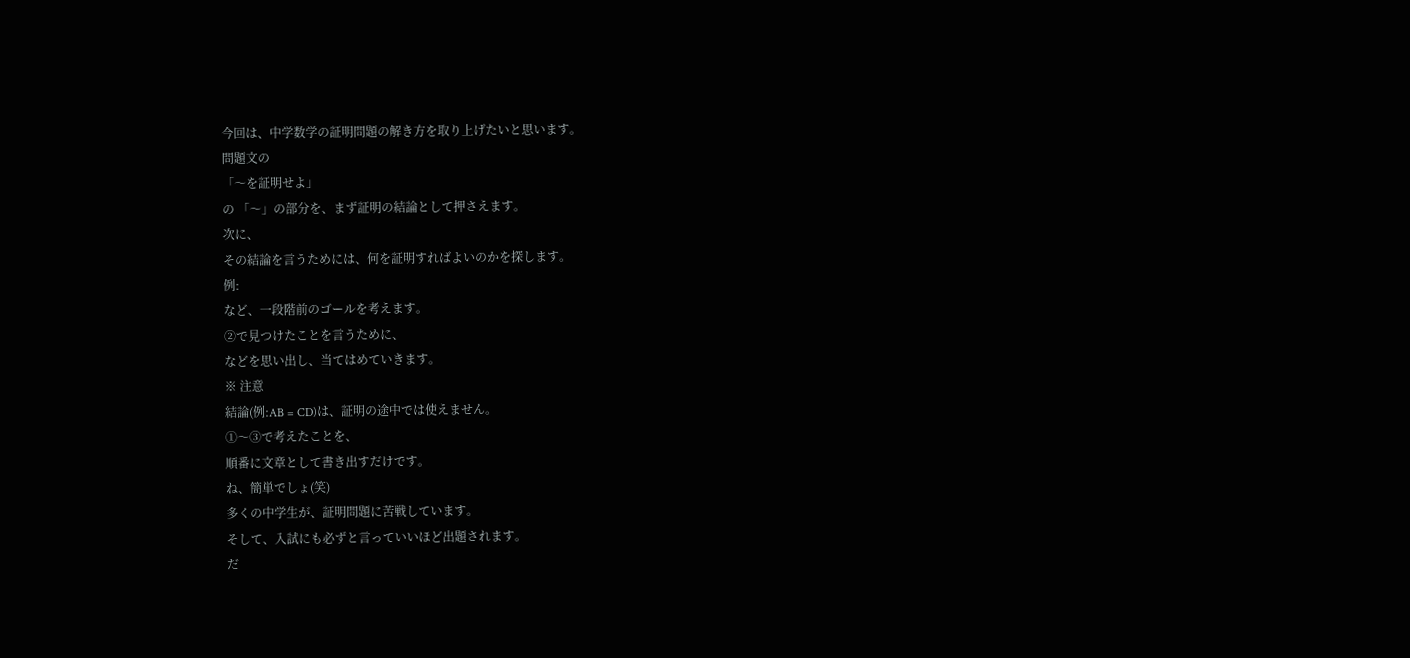今回は、中学数学の証明問題の解き方を取り上げたいと思います。
問題文の
「〜を証明せよ」
の 「〜」の部分を、まず証明の結論として押さえます。
次に、
その結論を言うためには、何を証明すればよいのかを探します。
例:
など、一段階前のゴールを考えます。
②で見つけたことを言うために、
などを思い出し、当てはめていきます。
※ 注意
結論(例:AB = CD)は、証明の途中では使えません。
①〜③で考えたことを、
順番に文章として書き出すだけです。
ね、簡単でしょ(笑)
多くの中学生が、証明問題に苦戦しています。
そして、入試にも必ずと言っていいほど出題されます。
だ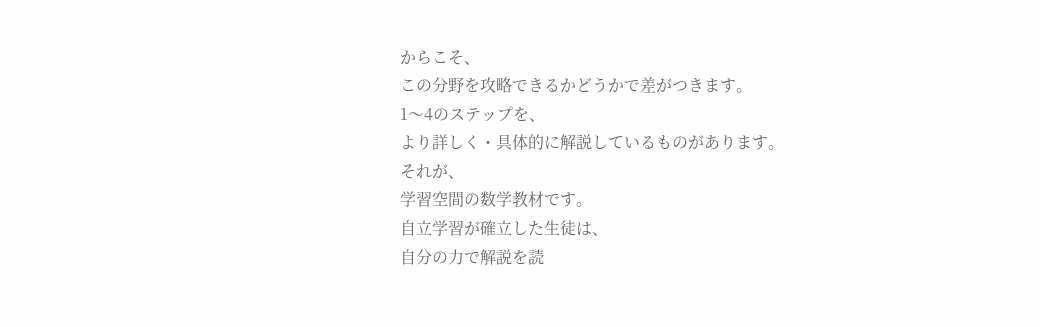からこそ、
この分野を攻略できるかどうかで差がつきます。
1〜4のステップを、
より詳しく・具体的に解説しているものがあります。
それが、
学習空間の数学教材です。
自立学習が確立した生徒は、
自分の力で解説を読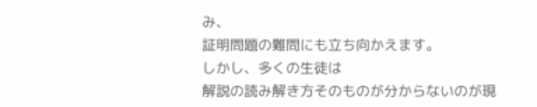み、
証明問題の難問にも立ち向かえます。
しかし、多くの生徒は
解説の読み解き方そのものが分からないのが現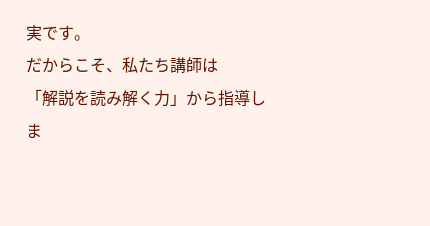実です。
だからこそ、私たち講師は
「解説を読み解く力」から指導しま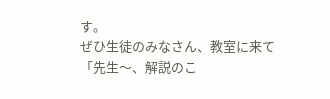す。
ぜひ生徒のみなさん、教室に来て
「先生〜、解説のこ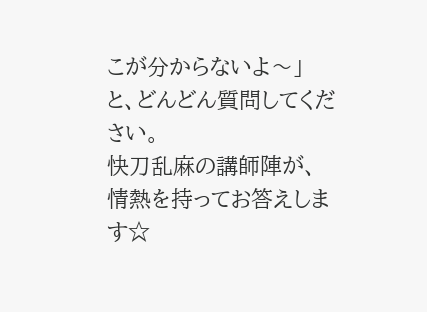こが分からないよ〜」
と、どんどん質問してください。
快刀乱麻の講師陣が、
情熱を持ってお答えします☆